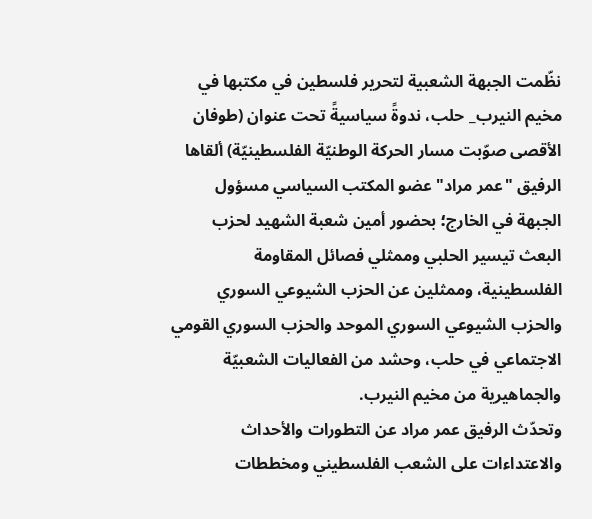نظّمت الجبهة الشعبية لتحرير فلسطين في مكتبها في مخيم النيرب_ حلب، ندوةً سياسيةً تحت عنوان (طوفان الأقصى صوّبت مسار الحركة الوطنيّة الفلسطينيّة) ألقاها الرفيق "عمر مراد" عضو المكتب السياسي مسؤول الجبهة في الخارج؛ بحضور أمين شعبة الشهيد لحزب البعث تيسير الحلبي وممثلي فصائل المقاومة الفلسطينية، وممثلين عن الحزب الشيوعي السوري والحزب الشيوعي السوري الموحد والحزب السوري القومي الاجتماعي في حلب، وحشد من الفعاليات الشعبيّة والجماهيرية من مخيم النيرب.
وتحدّث الرفيق عمر مراد عن التطورات والأحداث والاعتداءات على الشعب الفلسطيني ومخططات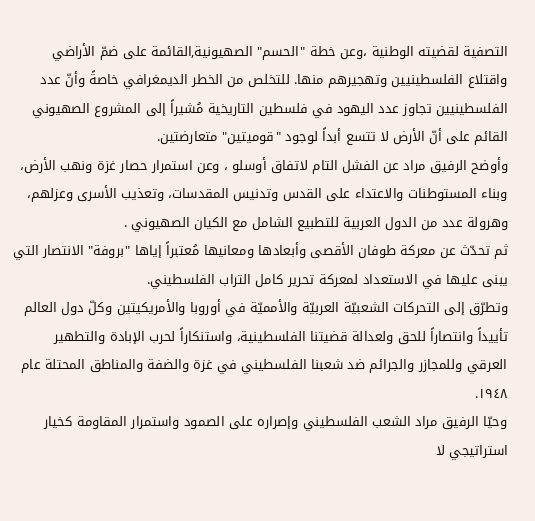التصفية لقضيته الوطنية ،وعن خطة "الحسم" الصهيونية,القائمة على ضمّ الأراضي واقتلاع الفلسطينيين وتهجيرهم منها. للتخلص من الخطر الديمغرافي خاصةً وأنّ عدد الفلسطينيين تجاوز عدد اليهود في فلسطين التاريخية مُشيراً إلى المشروع الصهيوني القائم على أنّ الأرض لا تتسع أبداً لوجود "قوميتين" متعارضتين.
وأوضح الرفيق مراد عن الفشل التام لاتفاق أوسلو ، وعن استمرار حصار غزة ونهب الأرض، وبناء المستوطنات والاعتداء على القدس وتدنيس المقدسات، وتعذيب الأسرى وعزلهم، وهرولة عدد من الدول العربية للتطبيع الشامل مع الكيان الصهيوني .
ثم تحدّث عن معركة طوفان الأقصى وأبعادها ومعانيها مُعتبراً إياها "بروفة" الانتصار التي يبنى عليها في الاستعداد لمعركة تحرير كامل التراب الفلسطيني.
وتطرّق إلى التحركات الشعبيّة العربيّة والأمميّة في أوروبا والأمريكيتين وكلّ دول العالم تأييداً وانتصاراً للحق ولعدالة قضيتنا الفلسطينية، واستنكاراً لحرب الإبادة والتطهير العرقي وللمجازر والجرائم ضد شعبنا الفلسطيني في غزة والضفة والمناطق المحتلة عام ١٩٤٨.
وحيّا الرفيق مراد الشعب الفلسطيني وإصراره على الصمود واستمرار المقاومة كخيار استراتيجي لا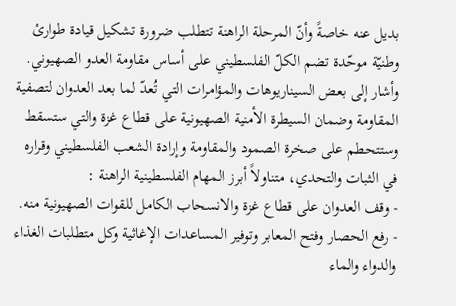بديل عنه خاصةً وأنّ المرحلة الراهنة تتطلب ضرورة تشكيل قيادة طوارئ وطنيّة موحّدة تضم الكلّ الفلسطيني على أساس مقاومة العدو الصهيوني.
وأشار إلى بعض السيناريوهات والمؤامرات التي تُعدّ لما بعد العدوان لتصفية المقاومة وضمان السيطرة الأمنية الصهيونية على قطاع غزة والتي ستسقط وستتحطم على صخرة الصمود والمقاومة وإرادة الشعب الفلسطيني وقراره في الثبات والتحدي، متناولاً أبرز المهام الفلسطينية الراهنة :
- وقف العدوان على قطاع غزة والانسحاب الكامل للقوات الصهيونية منه.
- رفع الحصار وفتح المعابر وتوفير المساعدات الإغاثية وكل متطلبات الغذاء والدواء والماء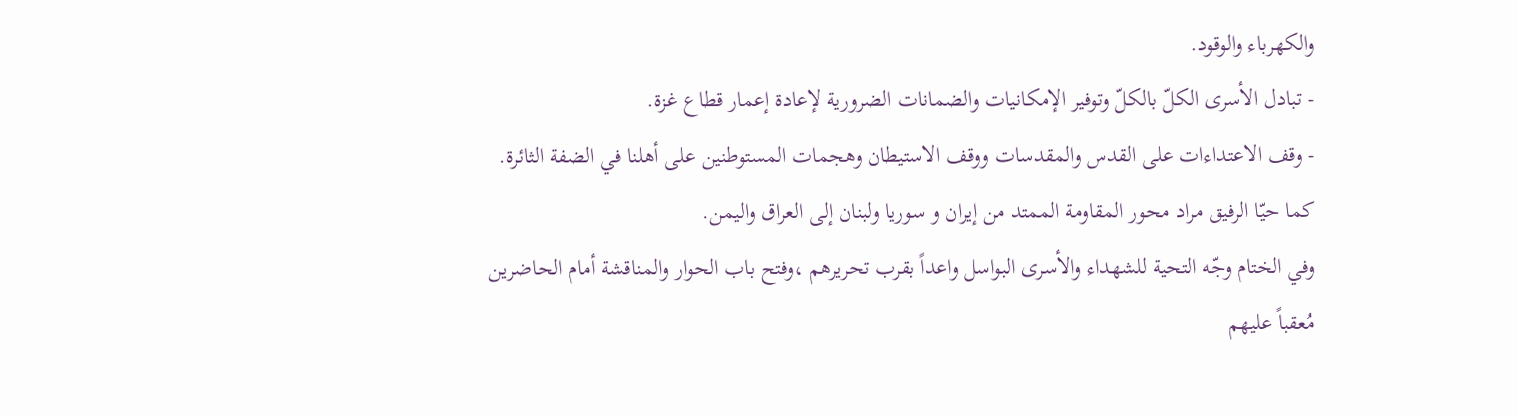والكهرباء والوقود.
- تبادل الأسرى الكلّ بالكلّ وتوفير الإمكانيات والضمانات الضرورية لإعادة إعمار قطاع غزة.
- وقف الاعتداءات على القدس والمقدسات ووقف الاستيطان وهجمات المستوطنين على أهلنا في الضفة الثائرة.
كما حيّا الرفيق مراد محور المقاومة الممتد من إيران و سوريا ولبنان إلى العراق واليمن.
وفي الختام وجّه التحية للشهداء والأسرى البواسل واعداً بقرب تحريرهم ،وفتح باب الحوار والمناقشة أمام الحاضرين
مُعقباً عليهم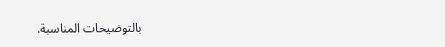بالتوضيحات المناسبة.